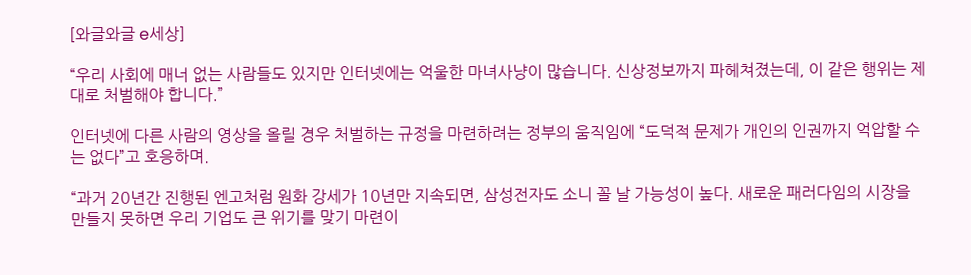[와글와글 e세상]

“우리 사회에 매너 없는 사람들도 있지만 인터넷에는 억울한 마녀사냥이 많습니다. 신상정보까지 파헤쳐졌는데, 이 같은 행위는 제대로 처벌해야 합니다.”

인터넷에 다른 사람의 영상을 올릴 경우 처벌하는 규정을 마련하려는 정부의 움직임에 “도덕적 문제가 개인의 인권까지 억압할 수는 없다”고 호응하며.

“과거 20년간 진행된 엔고처럼 원화 강세가 10년만 지속되면, 삼성전자도 소니 꼴 날 가능성이 높다. 새로운 패러다임의 시장을 만들지 못하면 우리 기업도 큰 위기를 맞기 마련이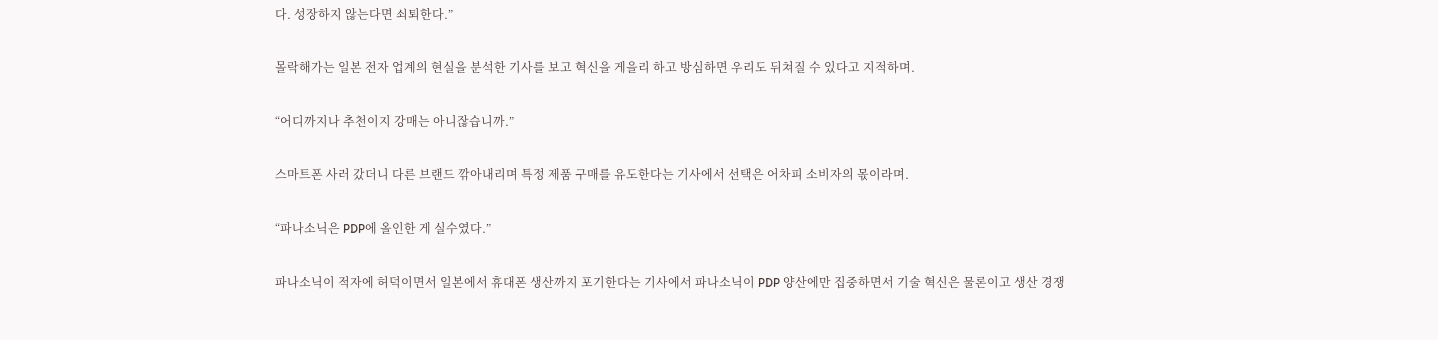다. 성장하지 않는다면 쇠퇴한다.”

몰락해가는 일본 전자 업계의 현실을 분석한 기사를 보고 혁신을 게을리 하고 방심하면 우리도 뒤쳐질 수 있다고 지적하며.

“어디까지나 추천이지 강매는 아니잖습니까.”

스마트폰 사러 갔더니 다른 브랜드 깎아내리며 특정 제품 구매를 유도한다는 기사에서 선택은 어차피 소비자의 몫이라며.

“파나소닉은 PDP에 올인한 게 실수였다.”

파나소닉이 적자에 허덕이면서 일본에서 휴대폰 생산까지 포기한다는 기사에서 파나소닉이 PDP 양산에만 집중하면서 기술 혁신은 물론이고 생산 경쟁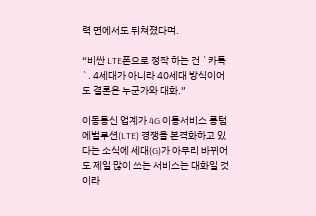력 면에서도 뒤쳐졌다며.

“비싼 LTE폰으로 정작 하는 건 `카톡`. 4세대가 아니라 40세대 방식이어도 결론은 누군가와 대화.”

이동통신 업계가 4G 이통서비스 롱텀에벌루션(LTE) 경쟁을 본격화하고 있다는 소식에 세대(G)가 아무리 바뀌어도 제일 많이 쓰는 서비스는 대화일 것이라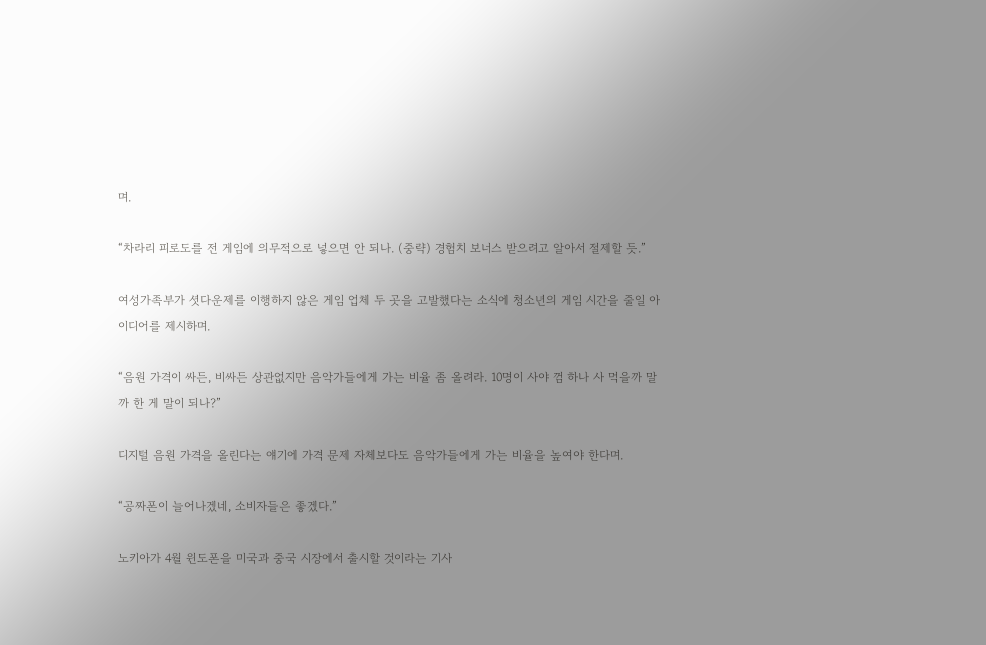며.

“차라리 피로도를 전 게임에 의무적으로 넣으면 안 되나. (중략) 경험치 보너스 받으려고 알아서 절제할 듯.”

여성가족부가 셧다운제를 이행하지 않은 게임 업체 두 곳을 고발했다는 소식에 청소년의 게임 시간을 줄일 아이디어를 제시하며.

“음원 가격이 싸든, 비싸든 상관없지만 음악가들에게 가는 비율 좀 올려라. 10명이 사야 껌 하나 사 먹을까 말까 한 게 말이 되나?”

디지털 음원 가격을 올린다는 얘기에 가격 문제 자체보다도 음악가들에게 가는 비율을 높여야 한다며.

“공짜폰이 늘어나겠네, 소비자들은 좋겠다.”

노키아가 4월 윈도폰을 미국과 중국 시장에서 출시할 것이라는 기사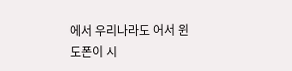에서 우리나라도 어서 윈도폰이 시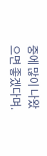중에 많이 나왔으면 좋겠다며.